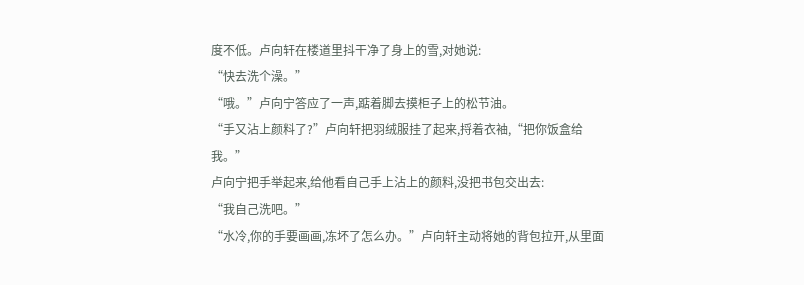度不低。卢向轩在楼道里抖干净了身上的雪,对她说:
“快去洗个澡。”
“哦。”卢向宁答应了一声,踮着脚去摸柜子上的松节油。
“手又沾上颜料了?”卢向轩把羽绒服挂了起来,捋着衣袖,“把你饭盒给我。”
卢向宁把手举起来,给他看自己手上沾上的颜料,没把书包交出去:
“我自己洗吧。”
“水冷,你的手要画画,冻坏了怎么办。”卢向轩主动将她的背包拉开,从里面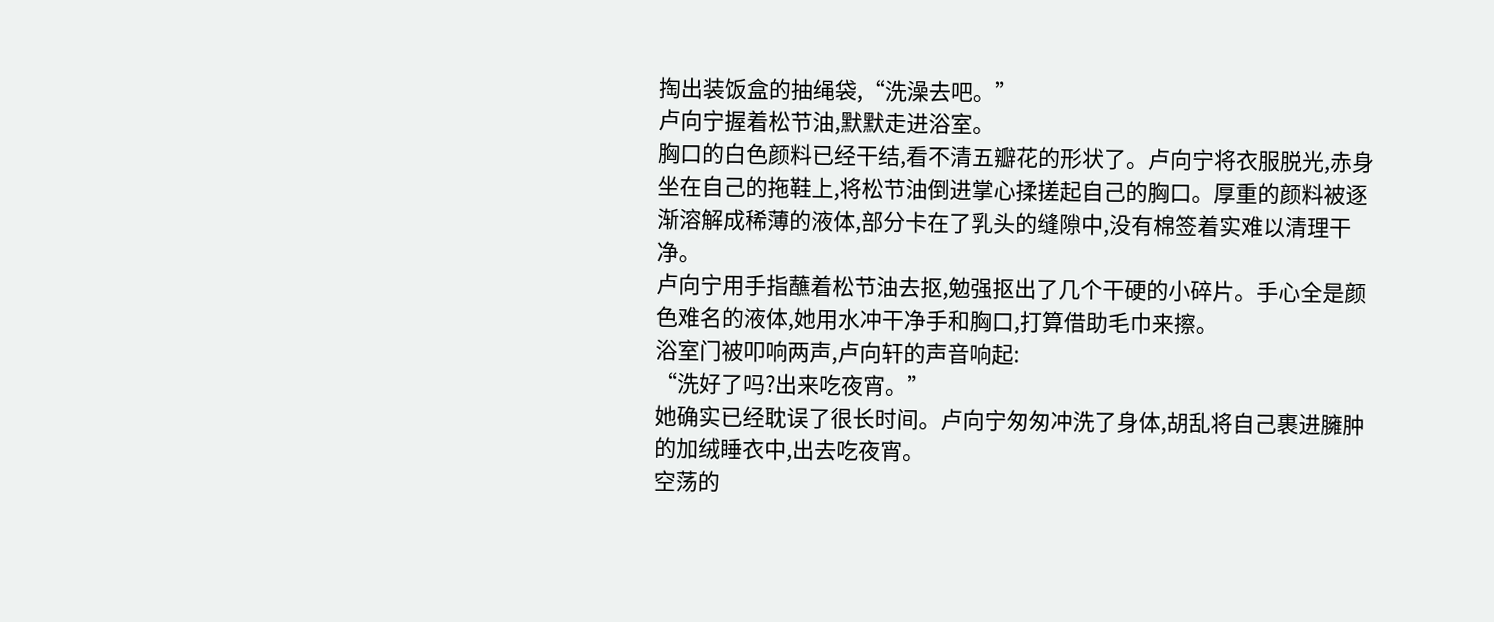掏出装饭盒的抽绳袋,“洗澡去吧。”
卢向宁握着松节油,默默走进浴室。
胸口的白色颜料已经干结,看不清五瓣花的形状了。卢向宁将衣服脱光,赤身坐在自己的拖鞋上,将松节油倒进掌心揉搓起自己的胸口。厚重的颜料被逐渐溶解成稀薄的液体,部分卡在了乳头的缝隙中,没有棉签着实难以清理干净。
卢向宁用手指蘸着松节油去抠,勉强抠出了几个干硬的小碎片。手心全是颜色难名的液体,她用水冲干净手和胸口,打算借助毛巾来擦。
浴室门被叩响两声,卢向轩的声音响起:
“洗好了吗?出来吃夜宵。”
她确实已经耽误了很长时间。卢向宁匆匆冲洗了身体,胡乱将自己裹进臃肿的加绒睡衣中,出去吃夜宵。
空荡的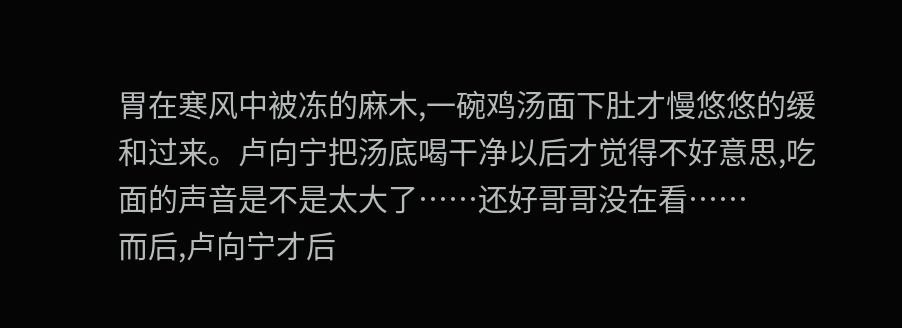胃在寒风中被冻的麻木,一碗鸡汤面下肚才慢悠悠的缓和过来。卢向宁把汤底喝干净以后才觉得不好意思,吃面的声音是不是太大了……还好哥哥没在看……
而后,卢向宁才后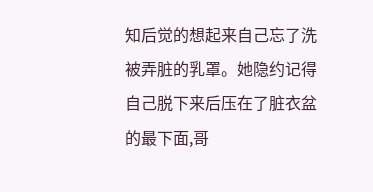知后觉的想起来自己忘了洗被弄脏的乳罩。她隐约记得自己脱下来后压在了脏衣盆的最下面,哥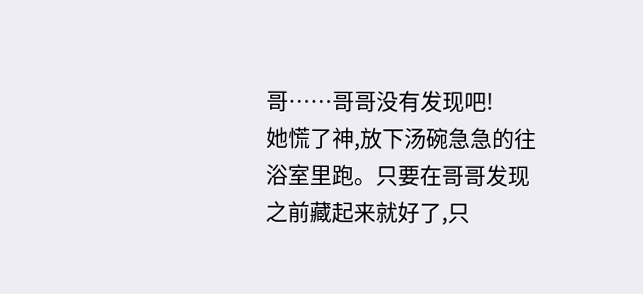哥……哥哥没有发现吧!
她慌了神,放下汤碗急急的往浴室里跑。只要在哥哥发现之前藏起来就好了,只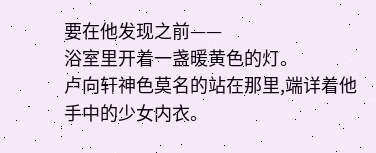要在他发现之前——
浴室里开着一盏暖黄色的灯。
卢向轩神色莫名的站在那里,端详着他手中的少女内衣。